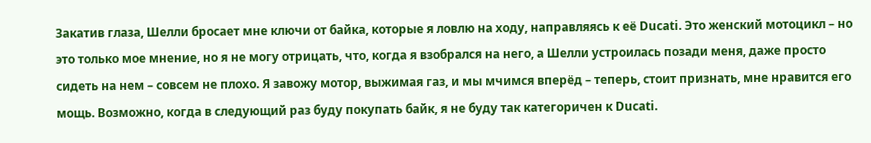Закатив глаза, Шелли бросает мне ключи от байка, которые я ловлю на ходу, направляясь к её Ducati. Это женский мотоцикл – но это только мое мнение, но я не могу отрицать, что, когда я взобрался на него, а Шелли устроилась позади меня, даже просто сидеть на нем – совсем не плохо. Я завожу мотор, выжимая газ, и мы мчимся вперёд – теперь, стоит признать, мне нравится его мощь. Возможно, когда в следующий раз буду покупать байк, я не буду так категоричен к Ducati.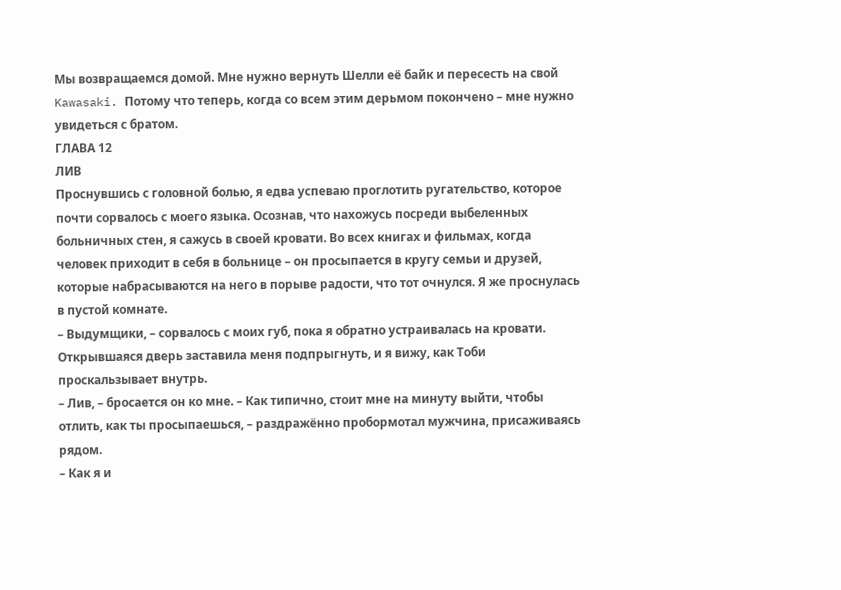Мы возвращаемся домой. Мне нужно вернуть Шелли её байк и пересесть на свой Kawasaki. Потому что теперь, когда со всем этим дерьмом покончено – мне нужно увидеться с братом.
ГЛАВА 12
ЛИВ
Проснувшись с головной болью, я едва успеваю проглотить ругательство, которое почти сорвалось с моего языка. Осознав, что нахожусь посреди выбеленных больничных стен, я сажусь в своей кровати. Во всех книгах и фильмах, когда человек приходит в себя в больнице – он просыпается в кругу семьи и друзей, которые набрасываются на него в порыве радости, что тот очнулся. Я же проснулась в пустой комнате.
– Выдумщики, – сорвалось с моих губ, пока я обратно устраивалась на кровати.
Открывшаяся дверь заставила меня подпрыгнуть, и я вижу, как Тоби проскальзывает внутрь.
– Лив, – бросается он ко мне. – Как типично, стоит мне на минуту выйти, чтобы отлить, как ты просыпаешься, – раздражённо пробормотал мужчина, присаживаясь рядом.
– Как я и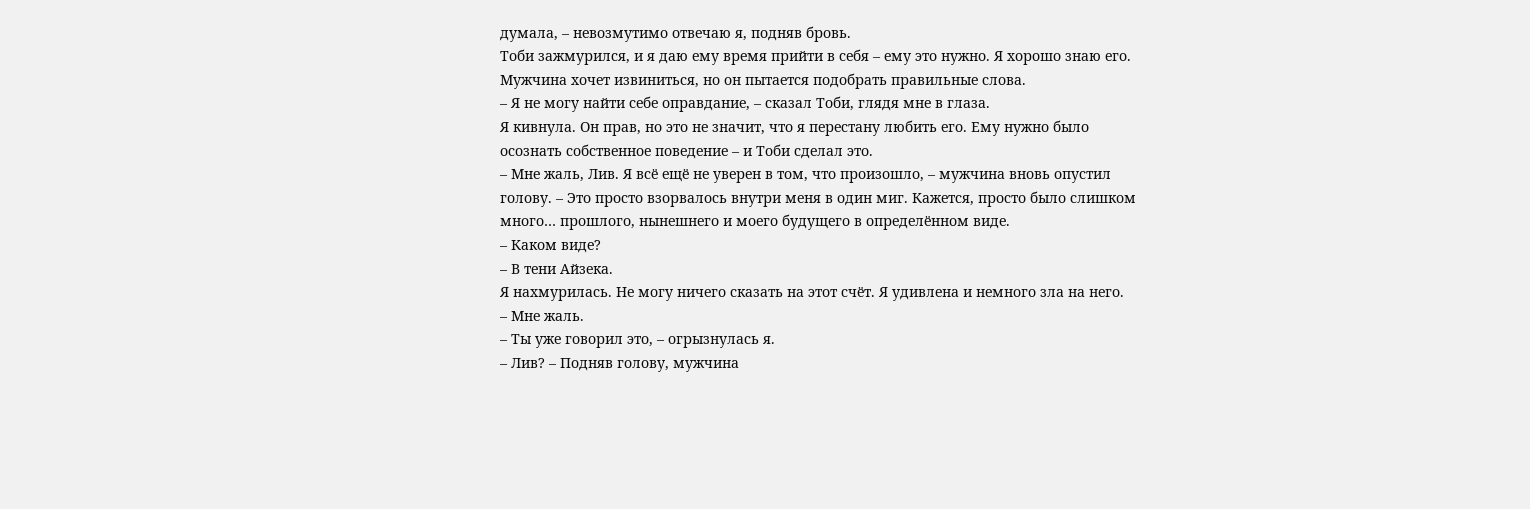думала, – невозмутимо отвечаю я, подняв бровь.
Тоби зажмурился, и я даю ему время прийти в себя – ему это нужно. Я хорошо знаю его. Мужчина хочет извиниться, но он пытается подобрать правильные слова.
– Я не могу найти себе оправдание, – сказал Тоби, глядя мне в глаза.
Я кивнула. Он прав, но это не значит, что я перестану любить его. Ему нужно было осознать собственное поведение – и Тоби сделал это.
– Мне жаль, Лив. Я всё ещё не уверен в том, что произошло, – мужчина вновь опустил голову. – Это просто взорвалось внутри меня в один миг. Кажется, просто было слишком много… прошлого, нынешнего и моего будущего в определённом виде.
– Каком виде?
– В тени Айзека.
Я нахмурилась. Не могу ничего сказать на этот счёт. Я удивлена и немного зла на него.
– Мне жаль.
– Ты уже говорил это, – огрызнулась я.
– Лив? – Подняв голову, мужчина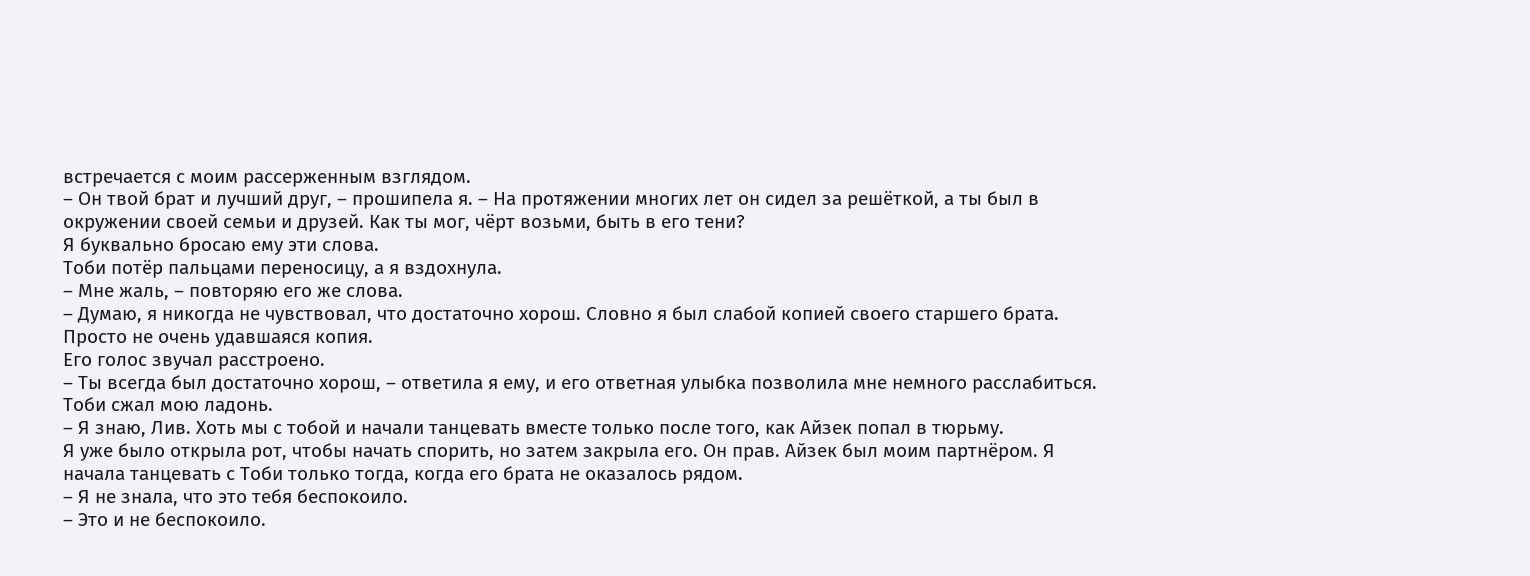встречается с моим рассерженным взглядом.
– Он твой брат и лучший друг, – прошипела я. – На протяжении многих лет он сидел за решёткой, а ты был в окружении своей семьи и друзей. Как ты мог, чёрт возьми, быть в его тени?
Я буквально бросаю ему эти слова.
Тоби потёр пальцами переносицу, а я вздохнула.
– Мне жаль, – повторяю его же слова.
– Думаю, я никогда не чувствовал, что достаточно хорош. Словно я был слабой копией своего старшего брата. Просто не очень удавшаяся копия.
Его голос звучал расстроено.
– Ты всегда был достаточно хорош, – ответила я ему, и его ответная улыбка позволила мне немного расслабиться.
Тоби сжал мою ладонь.
– Я знаю, Лив. Хоть мы с тобой и начали танцевать вместе только после того, как Айзек попал в тюрьму.
Я уже было открыла рот, чтобы начать спорить, но затем закрыла его. Он прав. Айзек был моим партнёром. Я начала танцевать с Тоби только тогда, когда его брата не оказалось рядом.
– Я не знала, что это тебя беспокоило.
– Это и не беспокоило.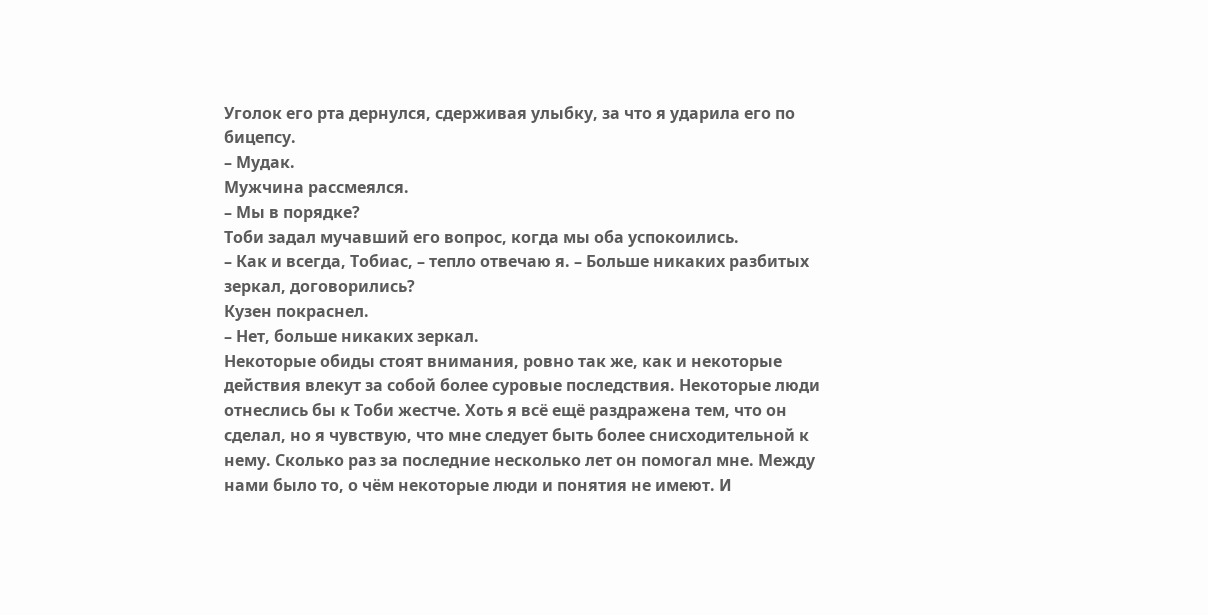Уголок его рта дернулся, сдерживая улыбку, за что я ударила его по бицепсу.
– Мудак.
Мужчина рассмеялся.
– Мы в порядке?
Тоби задал мучавший его вопрос, когда мы оба успокоились.
– Как и всегда, Тобиас, – тепло отвечаю я. – Больше никаких разбитых зеркал, договорились?
Кузен покраснел.
– Нет, больше никаких зеркал.
Некоторые обиды стоят внимания, ровно так же, как и некоторые действия влекут за собой более суровые последствия. Некоторые люди отнеслись бы к Тоби жестче. Хоть я всё ещё раздражена тем, что он сделал, но я чувствую, что мне следует быть более снисходительной к нему. Сколько раз за последние несколько лет он помогал мне. Между нами было то, о чём некоторые люди и понятия не имеют. И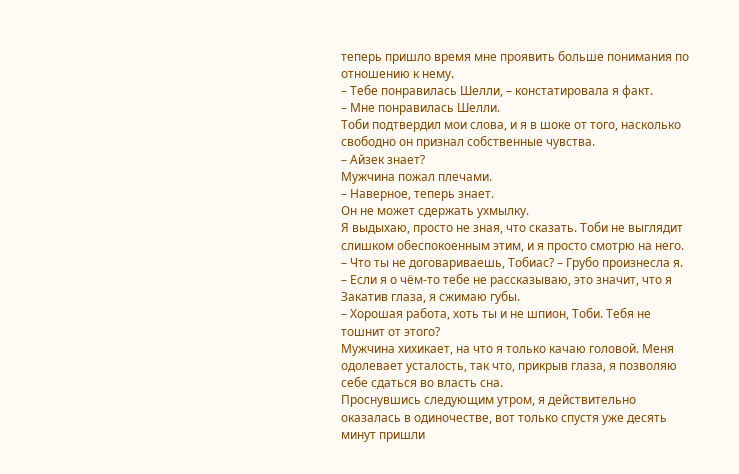теперь пришло время мне проявить больше понимания по отношению к нему.
– Тебе понравилась Шелли, – констатировала я факт.
– Мне понравилась Шелли.
Тоби подтвердил мои слова, и я в шоке от того, насколько свободно он признал собственные чувства.
– Айзек знает?
Мужчина пожал плечами.
– Наверное, теперь знает.
Он не может сдержать ухмылку.
Я выдыхаю, просто не зная, что сказать. Тоби не выглядит слишком обеспокоенным этим, и я просто смотрю на него.
– Что ты не договариваешь, Тобиас? – Грубо произнесла я.
– Если я о чём-то тебе не рассказываю, это значит, что я
Закатив глаза, я сжимаю губы.
– Хорошая работа, хоть ты и не шпион, Тоби. Тебя не тошнит от этого?
Мужчина хихикает, на что я только качаю головой. Меня одолевает усталость, так что, прикрыв глаза, я позволяю себе сдаться во власть сна.
Проснувшись следующим утром, я действительно оказалась в одиночестве, вот только спустя уже десять минут пришли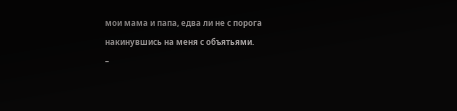мои мама и папа, едва ли не с порога накинувшись на меня с объятьями.
–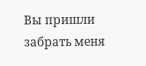Вы пришли забрать меня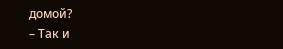домой?
– Так и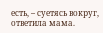есть, – суетясь вокруг, ответила мама.